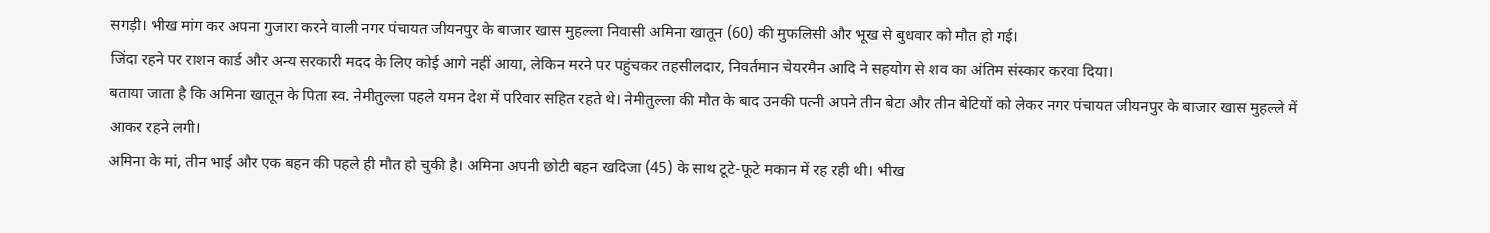सगड़ी। भीख मांग कर अपना गुजारा करने वाली नगर पंचायत जीयनपुर के बाजार खास मुहल्ला निवासी अमिना खातून (60) की मुफलिसी और भूख से बुधवार को मौत हो गई।
जिंदा रहने पर राशन कार्ड और अन्य सरकारी मदद के लिए कोई आगे नहीं आया, लेकिन मरने पर पहुंचकर तहसीलदार, निवर्तमान चेयरमैन आदि ने सहयोग से शव का अंतिम संस्कार करवा दिया।
बताया जाता है कि अमिना खातून के पिता स्व. नेमीतुल्ला पहले यमन देश में परिवार सहित रहते थे। नेमीतुल्ला की मौत के बाद उनकी पत्नी अपने तीन बेटा और तीन बेटियों को लेकर नगर पंचायत जीयनपुर के बाजार खास मुहल्ले में आकर रहने लगी।
अमिना के मां, तीन भाई और एक बहन की पहले ही मौत हो चुकी है। अमिना अपनी छोटी बहन खदिजा (45) के साथ टूटे-फूटे मकान में रह रही थी। भीख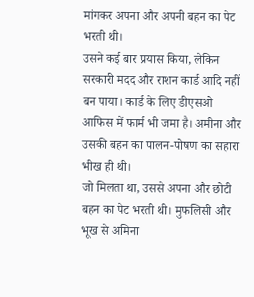मांगकर अपना और अपनी बहन का पेट भरती थी।
उसने कई बार प्रयास किया, लेकिन सरकारी मदद और राशन कार्ड आदि नहीं बन पाया। कार्ड के लिए डीएसओ आफिस में फार्म भी जमा है। अमीना और उसकी बहन का पालन-पोषण का सहारा भीख ही थी।
जो मिलता था, उससे अपना और छोटी बहन का पेट भरती थी। मुफलिसी और भूख से अमिना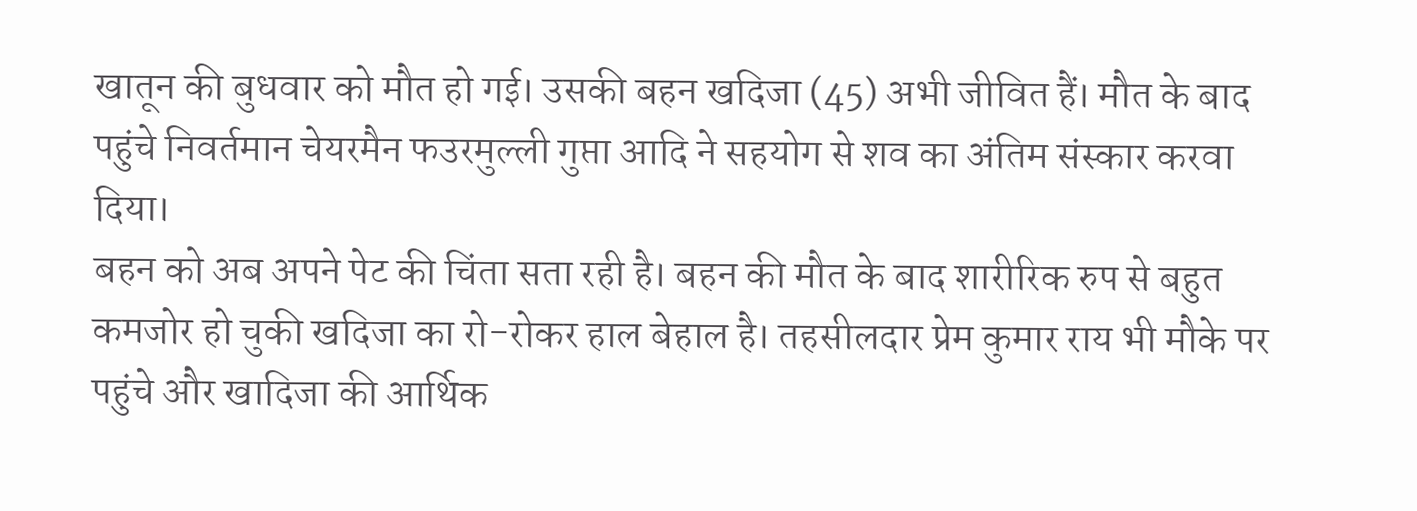खातून की बुधवार को मौत हो गई। उसकी बहन खदिजा (45) अभी जीवित हैं। मौत के बाद पहुंचे निवर्तमान चेयरमैन फउरमुल्ली गुप्ता आदि ने सहयोग से शव का अंतिम संस्कार करवा दिया।
बहन को अब अपने पेट की चिंता सता रही है। बहन की मौत के बाद शारीरिक रुप से बहुत कमजोर हो चुकी खदिजा का रो-रोकर हाल बेहाल है। तहसीलदार प्रेम कुमार राय भी मौके पर पहुंचे और खादिजा की आर्थिक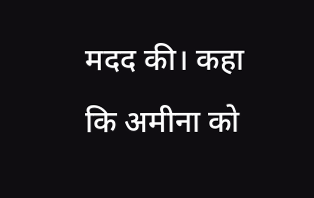मदद की। कहा कि अमीना को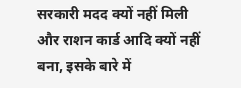सरकारी मदद क्यों नहीं मिली और राशन कार्ड आदि क्यों नहीं बना, इसके बारे में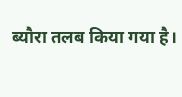ब्यौरा तलब किया गया है।